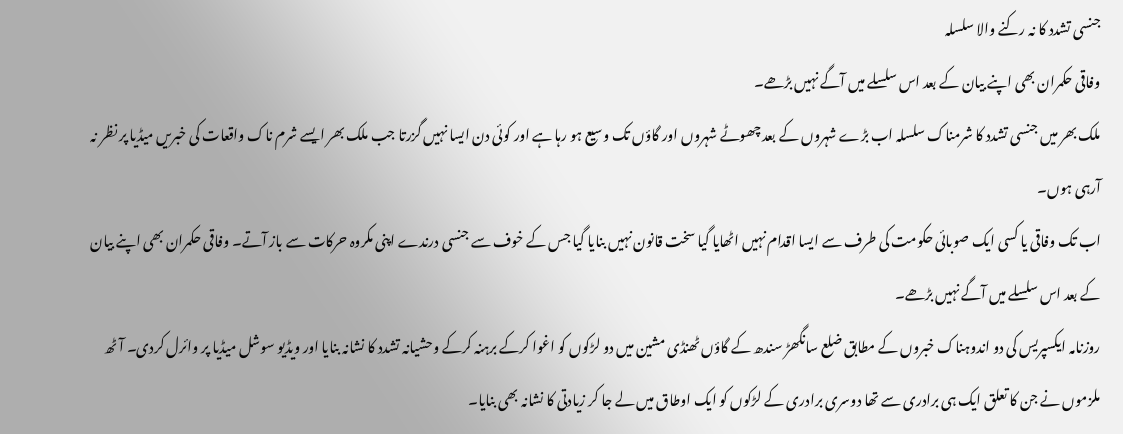جنسی تشدد کا نہ رکنے والا سلسلہ
وفاقی حکمران بھی اپنے بیان کے بعد اس سلسلے میں آگے نہیں بڑھے۔
ملک بھر میں جنسی تشدد کا شرمناک سلسلہ اب بڑے شہروں کے بعد چھوٹے شہروں اور گاؤں تک وسیع ہو رہا ہے اور کوئی دن ایسا نہیں گزرتا جب ملک بھر ایسے شرم ناک واقعات کی خبریں میڈیا پر نظر نہ آرہی ہوں۔
اب تک وفاقی یا کسی ایک صوبائی حکومت کی طرف سے ایسا اقدام نہیں اٹھایا گیا سخت قانون نہیں بنایا گیا جس کے خوف سے جنسی درندے اپنی مکروہ حرکات سے باز آتے۔ وفاقی حکمران بھی اپنے بیان کے بعد اس سلسلے میں آگے نہیں بڑھے۔
روزنامہ ایکسپریس کی دو اندوہناک خبروں کے مطابق ضلع سانگھڑ سندھ کے گاؤں ٹھنڈی مشین میں دو لڑکوں کو اغوا کرکے برہنہ کرکے وحشیانہ تشدد کا نشانہ بنایا اور ویڈیو سوشل میڈیا پر وائرل کردی۔ آٹھ ملزموں نے جن کا تعلق ایک ہی برادری سے تھا دوسری برادری کے لڑکوں کو ایک اوطاق میں لے جا کر زیادتی کا نشانہ بھی بنایا۔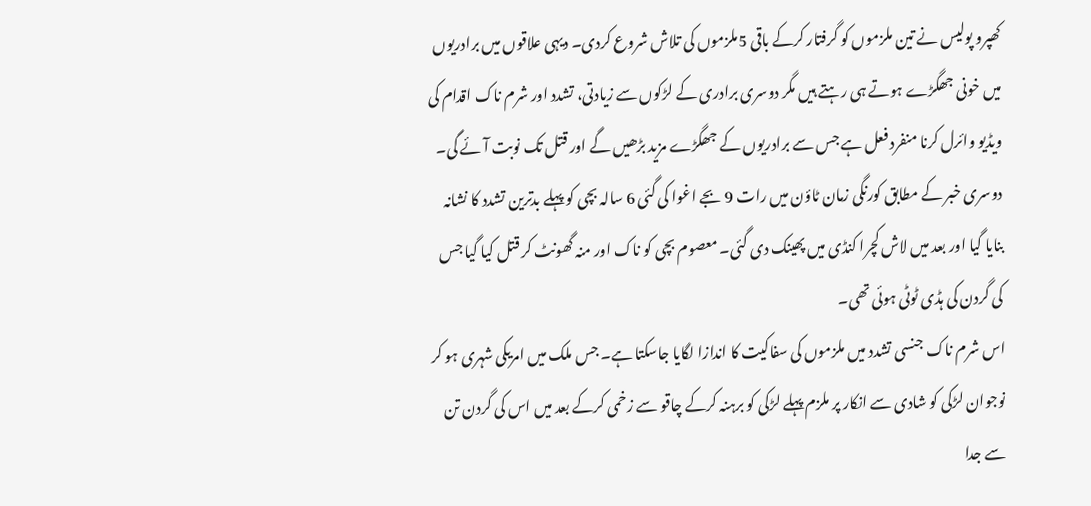کھپرو پولیس نے تین ملزموں کو گرفتار کرکے باقی 5ملزموں کی تلاش شروع کردی۔ دیہی علاقوں میں برادریوں میں خونی جھگڑے ہوتے ہی رہتے ہیں مگر دوسری برادری کے لڑکوں سے زیادتی، تشدد اور شرم ناک اقدام کی ویڈیو وائرل کرنا منفرد فعل ہے جس سے برادریوں کے جھگڑے مزید بڑھیں گے اور قتل تک نوبت آئے گی۔
دوسری خبر کے مطابق کورنگی زمان ٹاؤن میں رات 9 بجے اغوا کی گئی 6 سالہ بچی کو پہلے بدترین تشدد کا نشانہ بنایا گیا اور بعد میں لاش کچرا کنڈی میں پھینک دی گئی۔ معصوم بچی کو ناک اور منہ گھونٹ کر قتل کیا گیا جس کی گردن کی ہڈی ٹوٹی ہوئی تھی۔
اس شرم ناک جنسی تشدد میں ملزموں کی سفاکیت کا اندازا لگایا جاسکتا ہے۔ جس ملک میں امریکی شہری ہو کر نوجوان لڑکی کو شادی سے انکار پر ملزم پہلے لڑکی کو برہنہ کرکے چاقو سے زخمی کرکے بعد میں اس کی گردن تن سے جدا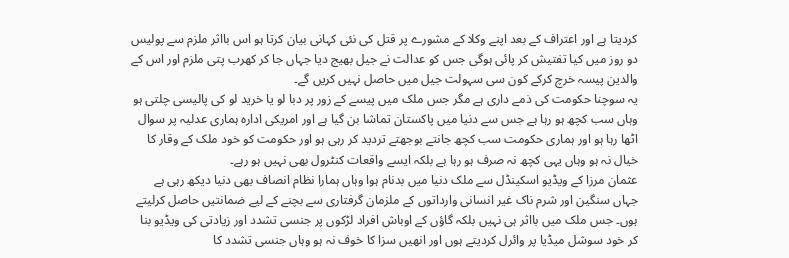کردیتا ہے اور اعتراف کے بعد اپنے وکلا کے مشورے پر قتل کی نئی کہانی بیان کرتا ہو اس بااثر ملزم سے پولیس دو روز میں کیا تفتیش کر پائی ہوگی جس کو عدالت نے جیل بھیج دیا جہاں جا کر کھرب پتی ملزم اور اس کے والدین پیسہ خرچ کرکے کون سی سہولت جیل میں حاصل نہیں کریں گے۔
یہ سوچنا حکومت کی ذمے داری ہے مگر جس ملک میں پیسے کے زور پر دبا لو یا خرید لو کی پالیسی چلتی ہو وہاں سب کچھ ہو رہا ہے جس سے دنیا میں پاکستان تماشا بن گیا ہے اور امریکی ادارہ ہماری عدلیہ پر سوال اٹھا رہا ہو اور ہماری حکومت سب کچھ جانتے بوجھتے تردید کر رہی ہو اور حکومت کو خود ملک کے وقار کا خیال نہ ہو وہاں یہی کچھ نہ صرف ہو رہا ہے بلکہ ایسے واقعات کنٹرول بھی نہیں ہو رہے۔
عثمان مرزا کے ویڈیو اسکینڈل سے ملک دنیا میں بدنام ہوا وہاں ہمارا نظام انصاف بھی دنیا دیکھ رہی ہے جہاں سنگین اور شرم ناک غیر انسانی وارداتوں کے ملزمان گرفتاری سے بچنے کے لیے ضمانتیں حاصل کرلیتے ہوں۔ جس ملک میں بااثر ہی نہیں بلکہ گاؤں کے اوباش افراد لڑکوں پر جنسی تشدد اور زیادتی کی ویڈیو بنا کر خود سوشل میڈیا پر وائرل کردیتے ہوں اور انھیں سزا کا خوف نہ ہو وہاں جنسی تشدد کا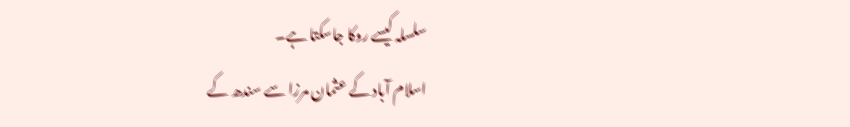سلسلہ کیسے روکا جاسکتا ہے۔
اسلام آباد کے عثمان مرزا سے سندھ کے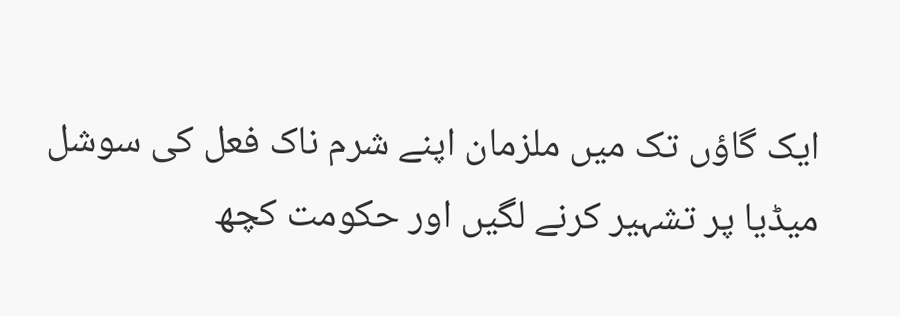ایک گاؤں تک میں ملزمان اپنے شرم ناک فعل کی سوشل میڈیا پر تشہیر کرنے لگیں اور حکومت کچھ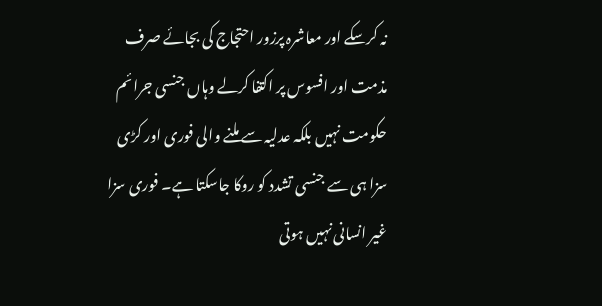نہ کرسکے اور معاشرہ پرزور احتجاج کی بجائے صرف مذمت اور افسوس پر اکتفا کرلے وہاں جنسی جرائم حکومت نہیں بلکہ عدلیہ سے ملنے والی فوری اور کڑی سزا ہی سے جنسی تشدد کو روکا جاسکتا ہے۔ فوری سزا غیر انسانی نہیں ہوتی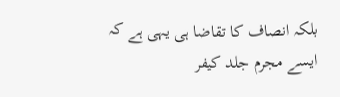بلکہ انصاف کا تقاضا ہی یہی ہے کہ ایسے مجرم جلد کیفر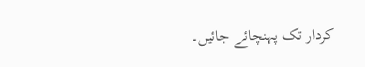کردار تک پہنچائے جائیں۔